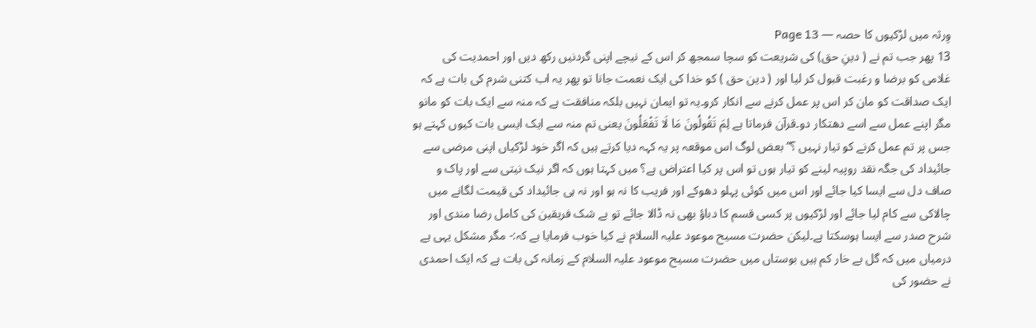وِرثہ میں لڑکیوں کا حصہ — Page 13
13 پھر جب تم نے ( دینِ حق) کی شریعت کو سچا سمجھ کر اس کے نیچے اپنی گردنیں رکھ دیں اور احمدیت کی غلامی کو برضا و رغبت قبول کر لیا اور ( دین حق ) کو خدا کی ایک نعمت جانا تو پھر یہ اب کتنی شرم کی بات ہے کہ ایک صداقت کو مان کر اس پر عمل کرنے سے انکار کرو۔یہ تو ایمان نہیں بلکہ منافقت ہے کہ منہ سے ایک بات کو مانو مگر اپنے عمل سے اسے دھتکار دو۔قرآن فرماتا ہے لِمَ تَقُولُونَ مَا لَا تَفْعَلُونَ یعنی تم منہ سے ایک ایسی بات کیوں کہتے ہو جس پر تم عمل کرنے کو تیار نہیں ؟“ بعض لوگ اس موقعہ پر یہ کہہ دیا کرتے ہیں کہ اگر خود لڑکیاں اپنی مرضی سے جائیداد کی جگہ نقد روپیہ لینے کو تیار ہوں تو اس پر کیا اعتراض ہے؟ میں کہتا ہوں کہ اگر نیک نیتی سے اور پاک و صاف دل سے ایسا کیا جائے اور اس میں کوئی پہلو دھوکے اور فریب کا نہ ہو اور نہ ہی جائیداد کی قیمت لگانے میں چالاکی سے کام لیا جائے اور لڑکیوں پر کسی قسم کا دباؤ بھی نہ ڈالا جائے تو بے شک فریقین کی کامل رضا مندی اور شرح صدر سے ایسا ہوسکتا ہے۔لیکن حضرت مسیح موعود علیہ السلام نے کیا خوب فرمایا ہے کہ:- مگر مشکل یہی ہے درمیاں میں کہ گل بے خار کم ہیں بوستاں میں حضرت مسیح موعود علیہ السلام کے زمانہ کی بات ہے کہ ایک احمدی نے حضور کی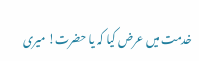خدمت میں عرض کیا کہ یا حضرت! میری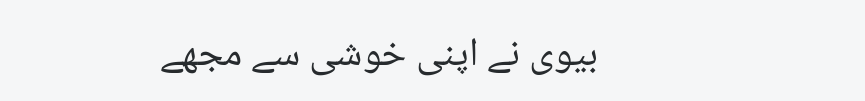بیوی نے اپنی خوشی سے مجھے